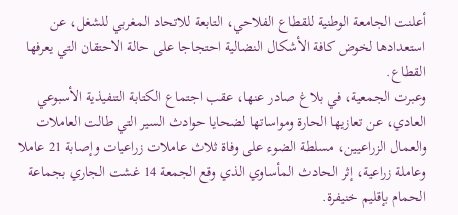أعلنت الجامعة الوطنية للقطاع الفلاحي، التابعة للاتحاد المغربي للشغل، عن استعدادها لخوض كافة الأشكال النضالية احتجاجا على حالة الاحتقان التي يعرفها القطاع.
وعبرت الجمعية، في بلاغ صادر عنها، عقب اجتماع الكتابة التنفيذية الأسبوعي العادي، عن تعازيها الحارة ومواساتها لضحايا حوادث السير التي طالت العاملات والعمال الزراعيين، مسلطة الضوء على وفاة ثلاث عاملات زراعيات وإصابة 21 عاملا وعاملة زراعية، إثر الحادث المأساوي الذي وقع الجمعة 14 غشت الجاري بجماعة الحمام بإقليم خنيفرة.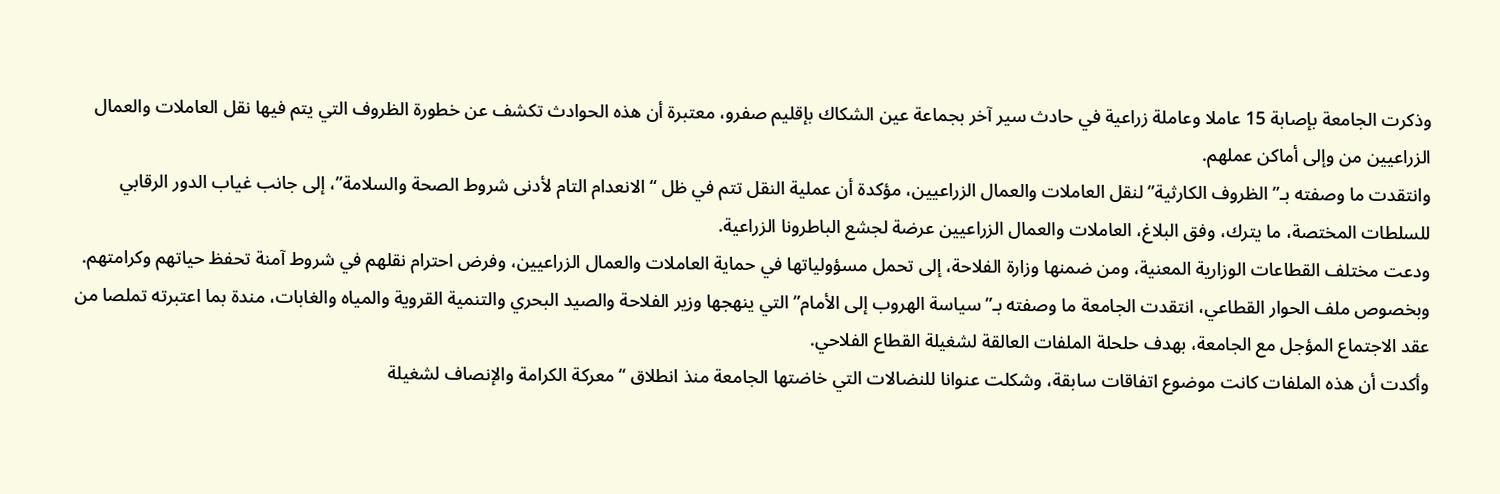وذكرت الجامعة بإصابة 15 عاملا وعاملة زراعية في حادث سير آخر بجماعة عين الشكاك بإقليم صفرو، معتبرة أن هذه الحوادث تكشف عن خطورة الظروف التي يتم فيها نقل العاملات والعمال الزراعيين من وإلى أماكن عملهم.
وانتقدت ما وصفته بـ”الظروف الكارثية” لنقل العاملات والعمال الزراعيين، مؤكدة أن عملية النقل تتم في ظل “الانعدام التام لأدنى شروط الصحة والسلامة”، إلى جانب غياب الدور الرقابي للسلطات المختصة، ما يترك، وفق البلاغ، العاملات والعمال الزراعيين عرضة لجشع الباطرونا الزراعية.
ودعت مختلف القطاعات الوزارية المعنية، ومن ضمنها وزارة الفلاحة، إلى تحمل مسؤولياتها في حماية العاملات والعمال الزراعيين، وفرض احترام نقلهم في شروط آمنة تحفظ حياتهم وكرامتهم.
وبخصوص ملف الحوار القطاعي، انتقدت الجامعة ما وصفته بـ”سياسة الهروب إلى الأمام” التي ينهجها وزير الفلاحة والصيد البحري والتنمية القروية والمياه والغابات، مندة بما اعتبرته تملصا من عقد الاجتماع المؤجل مع الجامعة، بهدف حلحلة الملفات العالقة لشغيلة القطاع الفلاحي.
وأكدت أن هذه الملفات كانت موضوع اتفاقات سابقة، وشكلت عنوانا للنضالات التي خاضتها الجامعة منذ انطلاق “معركة الكرامة والإنصاف لشغيلة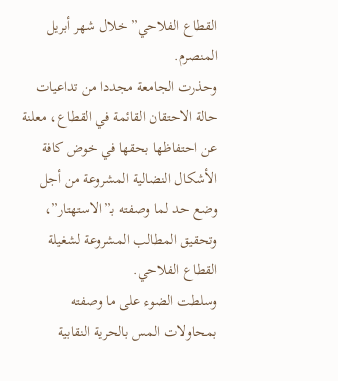القطاع الفلاحي” خلال شهر أبريل المنصرم.
وحذرت الجامعة مجددا من تداعيات حالة الاحتقان القائمة في القطاع، معلنة عن احتفاظها بحقها في خوض كافة الأشكال النضالية المشروعة من أجل وضع حد لما وصفته بـ”الاستهتار”، وتحقيق المطالب المشروعة لشغيلة القطاع الفلاحي.
وسلطت الضوء على ما وصفته بمحاولات المس بالحرية النقابية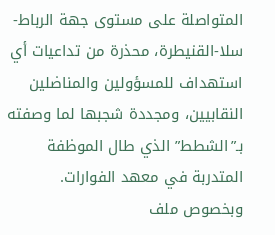المتواصلة على مستوى جهة الرباط-سلا-القنيطرة، محذرة من تداعيات أي استهداف للمسؤولين والمناضلين النقابيين، ومجددة شجبها لما وصفته بـ”الشطط” الذي طال الموظفة المتدربة في معهد الفوارات.
وبخصوص ملف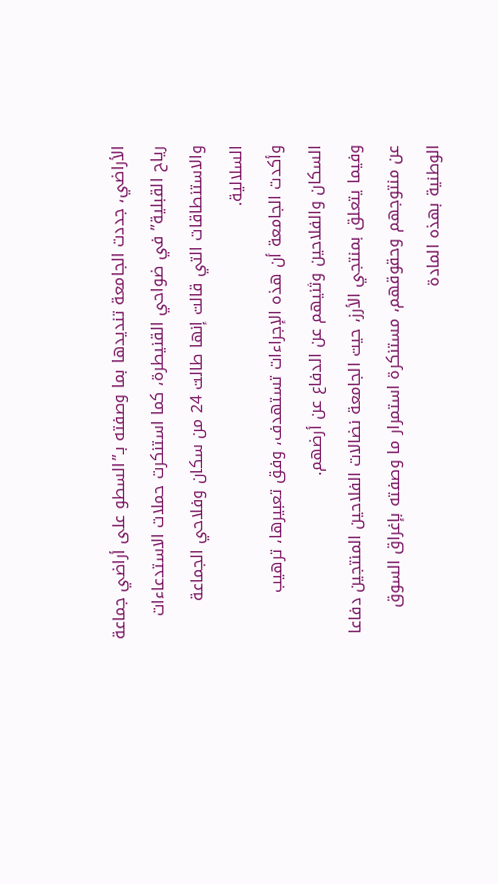الأراضي، جددت الجامعة تنديدها بما وصفته بـ”السطو على أراضي جماعة رياح القبلية” في ضواحي القنيطرة، كما استنكرت حملات الاستدعاءات والاستنطاقات التي قالت إنها طالت 24 من سكان وفلاحي الجماعة السلالية.
وأكدت الجامعة أن هذه الإجراءات تستهدف، وفق تعبيرها، ترهيب السكان والفلاحين وثنيهم عن الدفاع عن أرضهم.
وفيما يتعلق بمنتجي الأرز، حيت الجامعة نضالات الفلاحين المنتجين دفاعا عن منتوجهم وحقوقهم، مستنكرة استمرار ما وصفته بإغراق السوق الوطنية بهذه المادة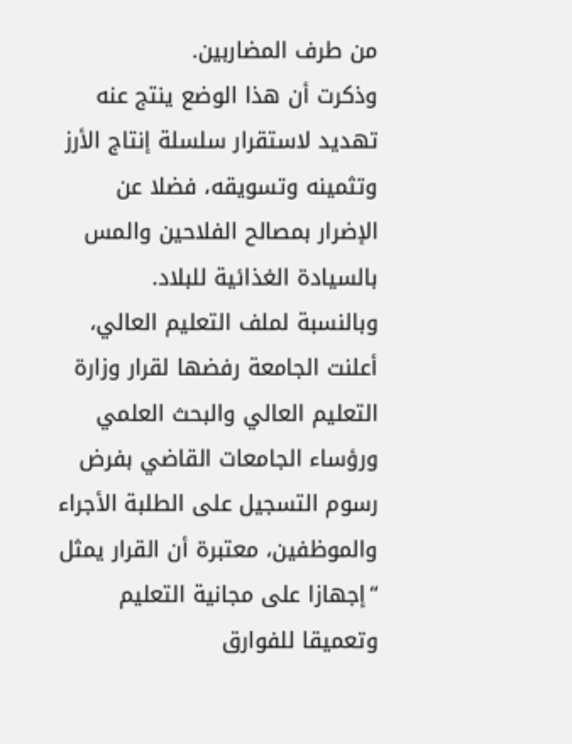من طرف المضاربين.
وذكرت أن هذا الوضع ينتج عنه تهديد لاستقرار سلسلة إنتاج الأرز وتثمينه وتسويقه، فضلا عن الإضرار بمصالح الفلاحين والمس بالسيادة الغذائية للبلاد.
وبالنسبة لملف التعليم العالي، أعلنت الجامعة رفضها لقرار وزارة التعليم العالي والبحث العلمي ورؤساء الجامعات القاضي بفرض رسوم التسجيل على الطلبة الأجراء والموظفين، معتبرة أن القرار يمثل “إجهازا على مجانية التعليم وتعميقا للفوارق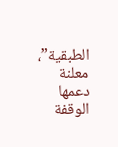الطبقية”، معلنة دعمها الوقفة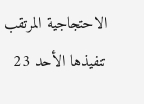الاحتجاجية المرتقب تنفيذها الأحد 23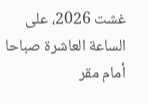غشت 2026، على الساعة العاشرة صباحا أمام مقر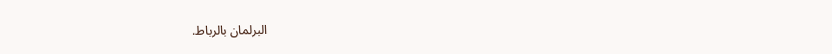البرلمان بالرباط.